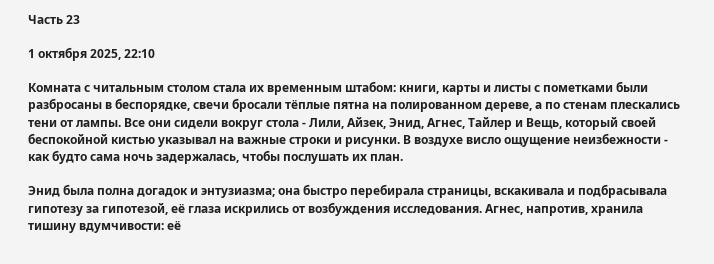Часть 23

1 октября 2025, 22:10

Комната с читальным столом стала их временным штабом: книги, карты и листы с пометками были разбросаны в беспорядке, свечи бросали тёплые пятна на полированном дереве, а по стенам плескались тени от лампы. Все они сидели вокруг стола - Лили, Айзек, Энид, Агнес, Тайлер и Вещь, который своей беспокойной кистью указывал на важные строки и рисунки. В воздухе висло ощущение неизбежности - как будто сама ночь задержалась, чтобы послушать их план.

Энид была полна догадок и энтузиазма; она быстро перебирала страницы, вскакивала и подбрасывала гипотезу за гипотезой, её глаза искрились от возбуждения исследования. Агнес, напротив, хранила тишину вдумчивости: её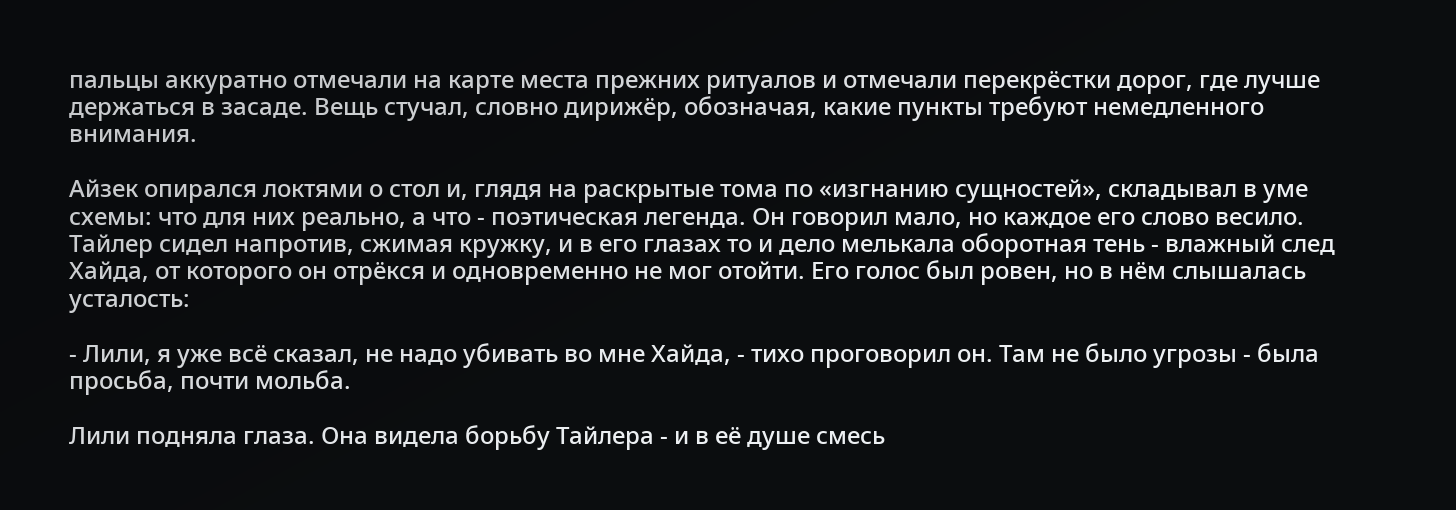пальцы аккуратно отмечали на карте места прежних ритуалов и отмечали перекрёстки дорог, где лучше держаться в засаде. Вещь стучал, словно дирижёр, обозначая, какие пункты требуют немедленного внимания.

Айзек опирался локтями о стол и, глядя на раскрытые тома по «изгнанию сущностей», складывал в уме схемы: что для них реально, а что - поэтическая легенда. Он говорил мало, но каждое его слово весило. Тайлер сидел напротив, сжимая кружку, и в его глазах то и дело мелькала оборотная тень - влажный след Хайда, от которого он отрёкся и одновременно не мог отойти. Его голос был ровен, но в нём слышалась усталость:

- Лили, я уже всё сказал, не надо убивать во мне Хайда, - тихо проговорил он. Там не было угрозы - была просьба, почти мольба.

Лили подняла глаза. Она видела борьбу Тайлера - и в её душе смесь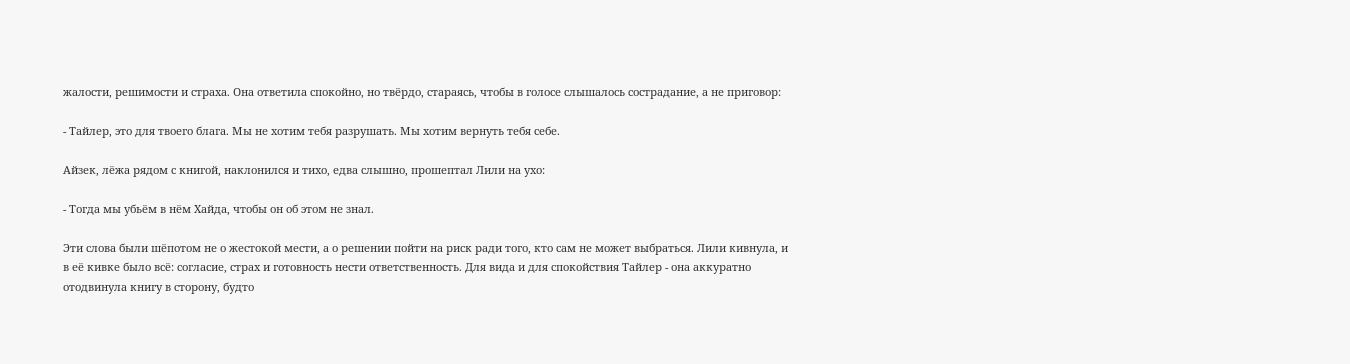жалости, решимости и страха. Она ответила спокойно, но твёрдо, стараясь, чтобы в голосе слышалось сострадание, а не приговор:

- Тайлер, это для твоего блага. Мы не хотим тебя разрушать. Мы хотим вернуть тебя себе.

Айзек, лёжа рядом с книгой, наклонился и тихо, едва слышно, прошептал Лили на ухо:

- Тогда мы убьём в нём Хайда, чтобы он об этом не знал.

Эти слова были шёпотом не о жестокой мести, а о решении пойти на риск ради того, кто сам не может выбраться. Лили кивнула, и в её кивке было всё: согласие, страх и готовность нести ответственность. Для вида и для спокойствия Тайлер - она аккуратно отодвинула книгу в сторону, будто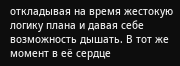откладывая на время жестокую логику плана и давая себе возможность дышать. В тот же момент в её сердце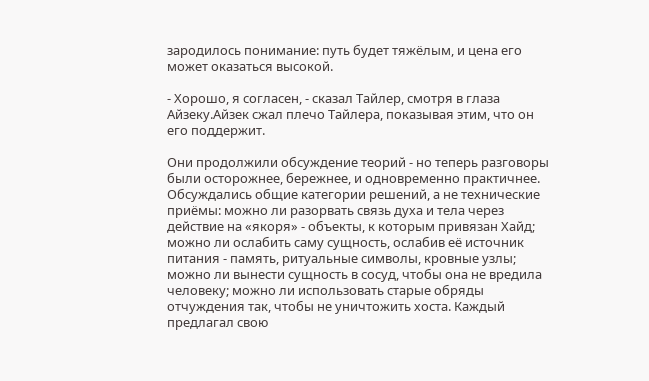зародилось понимание: путь будет тяжёлым, и цена его может оказаться высокой.

- Хорошо, я согласен, - сказал Тайлер, смотря в глаза Айзеку.Айзек сжал плечо Тайлера, показывая этим, что он его поддержит.

Они продолжили обсуждение теорий - но теперь разговоры были осторожнее, бережнее, и одновременно практичнее. Обсуждались общие категории решений, а не технические приёмы: можно ли разорвать связь духа и тела через действие на «якоря» - объекты, к которым привязан Хайд; можно ли ослабить саму сущность, ослабив её источник питания - память, ритуальные символы, кровные узлы; можно ли вынести сущность в сосуд, чтобы она не вредила человеку; можно ли использовать старые обряды отчуждения так, чтобы не уничтожить хоста. Каждый предлагал свою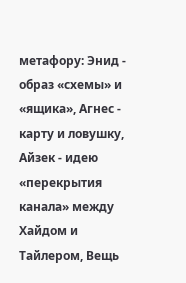метафору: Энид - образ «схемы» и «ящика», Агнес - карту и ловушку, Айзек - идею «перекрытия канала» между Хайдом и Тайлером, Вещь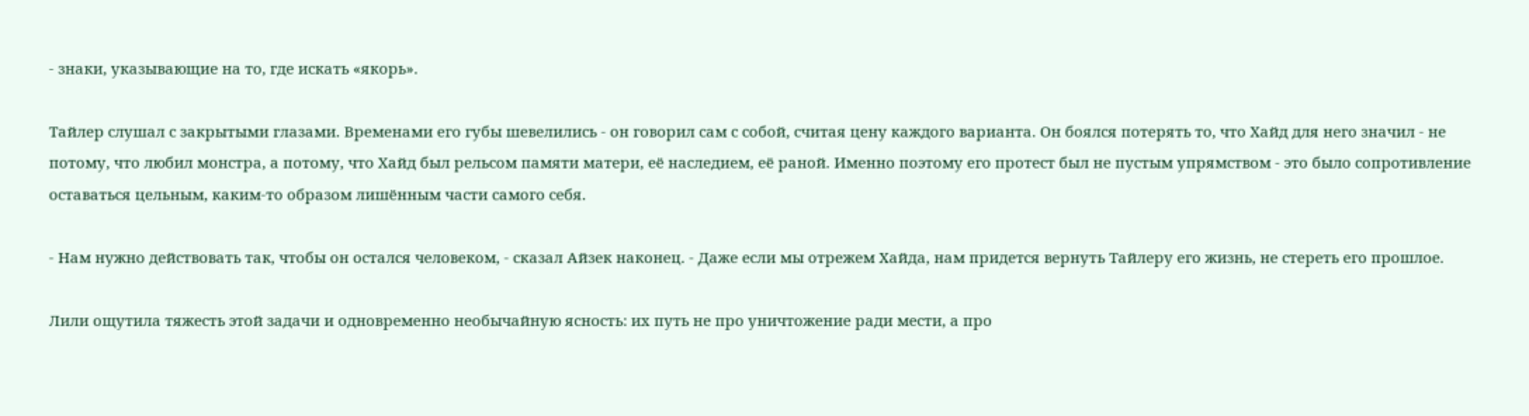- знаки, указывающие на то, где искать «якорь».

Тайлер слушал с закрытыми глазами. Временами его губы шевелились - он говорил сам с собой, считая цену каждого варианта. Он боялся потерять то, что Хайд для него значил - не потому, что любил монстра, а потому, что Хайд был рельсом памяти матери, её наследием, её раной. Именно поэтому его протест был не пустым упрямством - это было сопротивление оставаться цельным, каким-то образом лишённым части самого себя.

- Нам нужно действовать так, чтобы он остался человеком, - сказал Айзек наконец. - Даже если мы отрежем Хайда, нам придется вернуть Тайлеру его жизнь, не стереть его прошлое.

Лили ощутила тяжесть этой задачи и одновременно необычайную ясность: их путь не про уничтожение ради мести, а про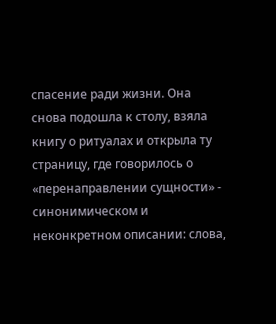спасение ради жизни. Она снова подошла к столу, взяла книгу о ритуалах и открыла ту страницу, где говорилось о «перенаправлении сущности» - синонимическом и неконкретном описании: слова,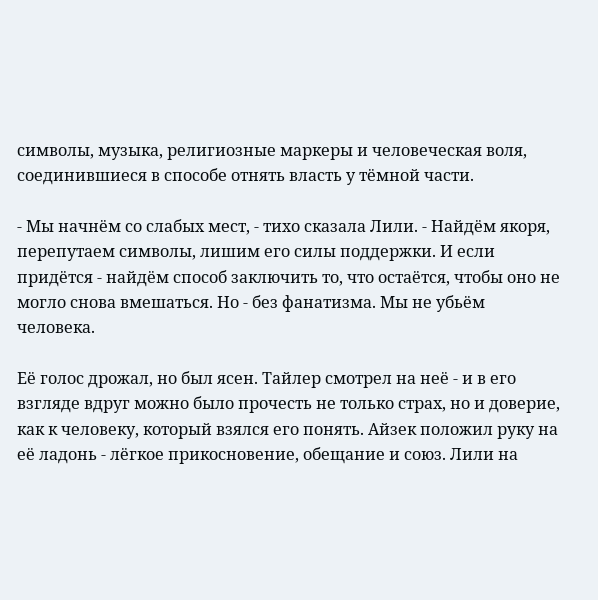символы, музыка, религиозные маркеры и человеческая воля, соединившиеся в способе отнять власть у тёмной части.

- Мы начнём со слабых мест, - тихо сказала Лили. - Найдём якоря, перепутаем символы, лишим его силы поддержки. И если придётся - найдём способ заключить то, что остаётся, чтобы оно не могло снова вмешаться. Но - без фанатизма. Мы не убьём человека.

Её голос дрожал, но был ясен. Тайлер смотрел на неё - и в его взгляде вдруг можно было прочесть не только страх, но и доверие, как к человеку, который взялся его понять. Айзек положил руку на её ладонь - лёгкое прикосновение, обещание и союз. Лили на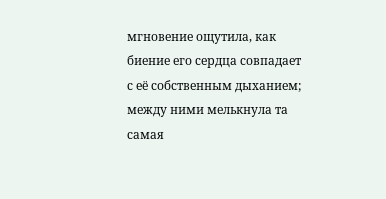мгновение ощутила, как биение его сердца совпадает с её собственным дыханием; между ними мелькнула та самая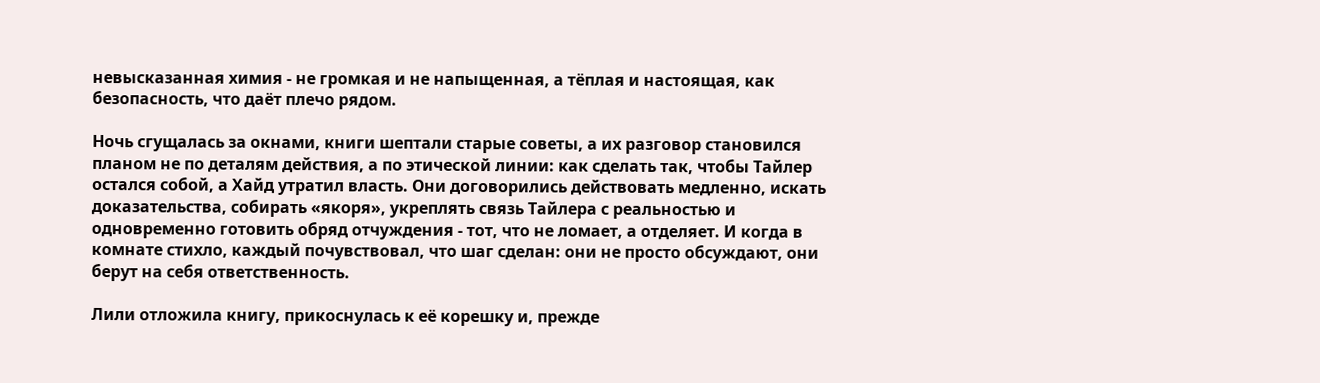невысказанная химия - не громкая и не напыщенная, а тёплая и настоящая, как безопасность, что даёт плечо рядом.

Ночь сгущалась за окнами, книги шептали старые советы, а их разговор становился планом не по деталям действия, а по этической линии: как сделать так, чтобы Тайлер остался собой, а Хайд утратил власть. Они договорились действовать медленно, искать доказательства, собирать «якоря», укреплять связь Тайлера с реальностью и одновременно готовить обряд отчуждения - тот, что не ломает, а отделяет. И когда в комнате стихло, каждый почувствовал, что шаг сделан: они не просто обсуждают, они берут на себя ответственность.

Лили отложила книгу, прикоснулась к её корешку и, прежде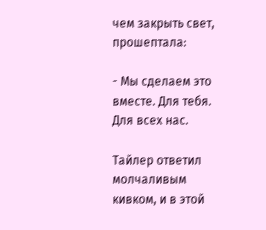чем закрыть свет, прошептала:

- Мы сделаем это вместе. Для тебя. Для всех нас.

Тайлер ответил молчаливым кивком, и в этой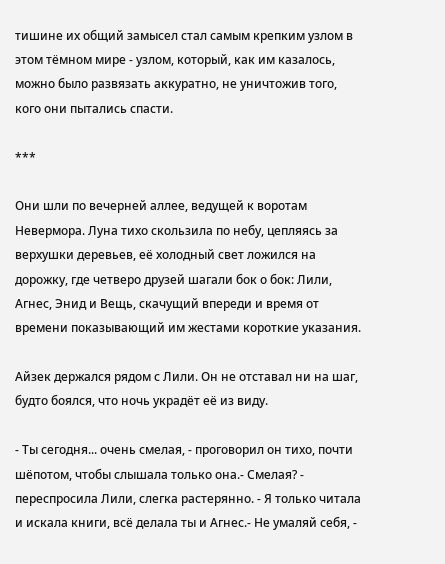тишине их общий замысел стал самым крепким узлом в этом тёмном мире - узлом, который, как им казалось, можно было развязать аккуратно, не уничтожив того, кого они пытались спасти.

***

Они шли по вечерней аллее, ведущей к воротам Невермора. Луна тихо скользила по небу, цепляясь за верхушки деревьев, её холодный свет ложился на дорожку, где четверо друзей шагали бок о бок: Лили, Агнес, Энид и Вещь, скачущий впереди и время от времени показывающий им жестами короткие указания.

Айзек держался рядом с Лили. Он не отставал ни на шаг, будто боялся, что ночь украдёт её из виду.

- Ты сегодня... очень смелая, - проговорил он тихо, почти шёпотом, чтобы слышала только она.- Смелая? - переспросила Лили, слегка растерянно. - Я только читала и искала книги, всё делала ты и Агнес.- Не умаляй себя, -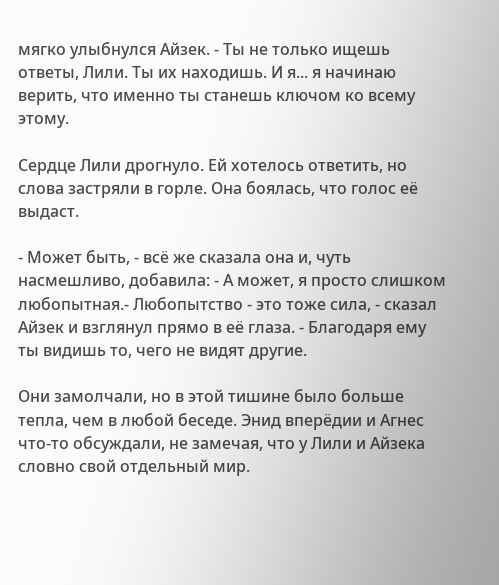мягко улыбнулся Айзек. - Ты не только ищешь ответы, Лили. Ты их находишь. И я... я начинаю верить, что именно ты станешь ключом ко всему этому.

Сердце Лили дрогнуло. Ей хотелось ответить, но слова застряли в горле. Она боялась, что голос её выдаст.

- Может быть, - всё же сказала она и, чуть насмешливо, добавила: - А может, я просто слишком любопытная.- Любопытство - это тоже сила, - сказал Айзек и взглянул прямо в её глаза. - Благодаря ему ты видишь то, чего не видят другие.

Они замолчали, но в этой тишине было больше тепла, чем в любой беседе. Энид вперёдии и Агнес что-то обсуждали, не замечая, что у Лили и Айзека словно свой отдельный мир.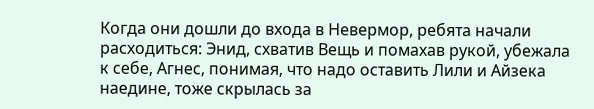Когда они дошли до входа в Невермор, ребята начали расходиться: Энид, схватив Вещь и помахав рукой, убежала к себе, Агнес, понимая, что надо оставить Лили и Айзека наедине, тоже скрылась за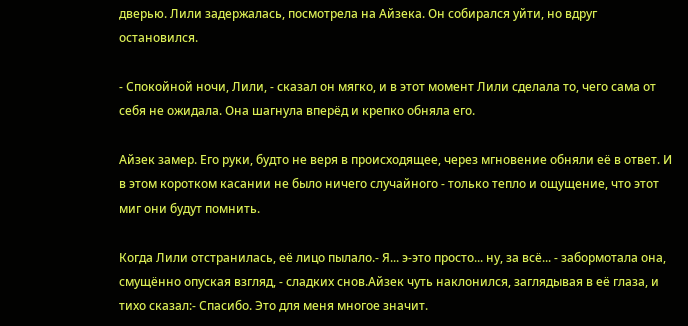дверью. Лили задержалась, посмотрела на Айзека. Он собирался уйти, но вдруг остановился.

- Спокойной ночи, Лили, - сказал он мягко, и в этот момент Лили сделала то, чего сама от себя не ожидала. Она шагнула вперёд и крепко обняла его.

Айзек замер. Его руки, будто не веря в происходящее, через мгновение обняли её в ответ. И в этом коротком касании не было ничего случайного - только тепло и ощущение, что этот миг они будут помнить.

Когда Лили отстранилась, её лицо пылало.- Я... э-это просто... ну, за всё... - забормотала она, смущённо опуская взгляд, - сладких снов.Айзек чуть наклонился, заглядывая в её глаза, и тихо сказал:- Спасибо. Это для меня многое значит.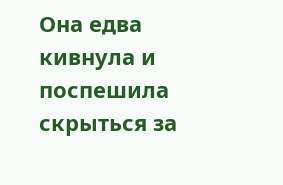Она едва кивнула и поспешила скрыться за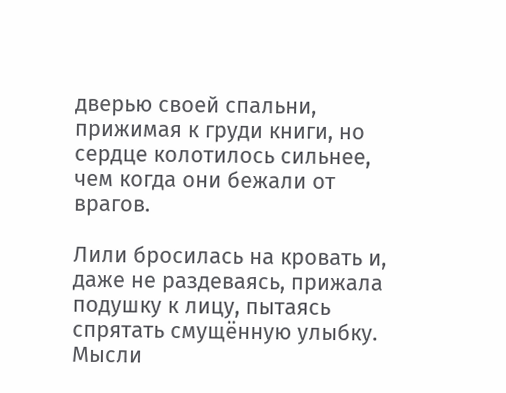дверью своей спальни, прижимая к груди книги, но сердце колотилось сильнее, чем когда они бежали от врагов.

Лили бросилась на кровать и, даже не раздеваясь, прижала подушку к лицу, пытаясь спрятать смущённую улыбку. Мысли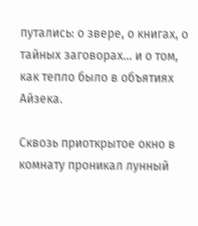путались: о звере, о книгах, о тайных заговорах... и о том, как тепло было в объятиях Айзека.

Сквозь приоткрытое окно в комнату проникал лунный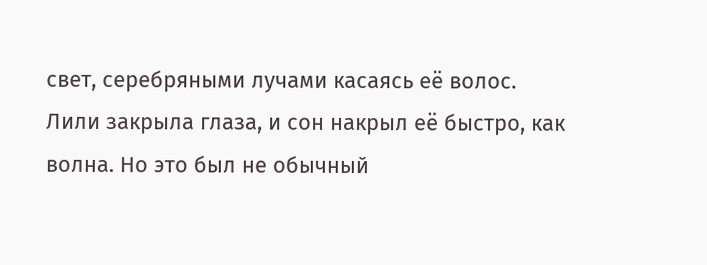свет, серебряными лучами касаясь её волос. Лили закрыла глаза, и сон накрыл её быстро, как волна. Но это был не обычный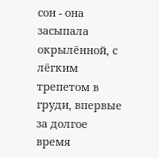сон - она засыпала окрылённой, с лёгким трепетом в груди, впервые за долгое время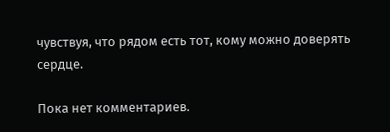чувствуя, что рядом есть тот, кому можно доверять сердце.

Пока нет комментариев.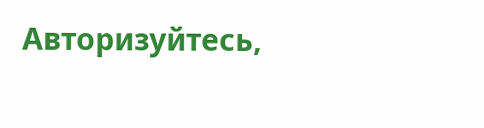Авторизуйтесь,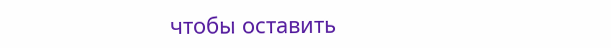чтобы оставить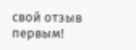свой отзыв первым!